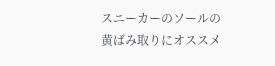スニーカーのソールの黄ばみ取りにオススメ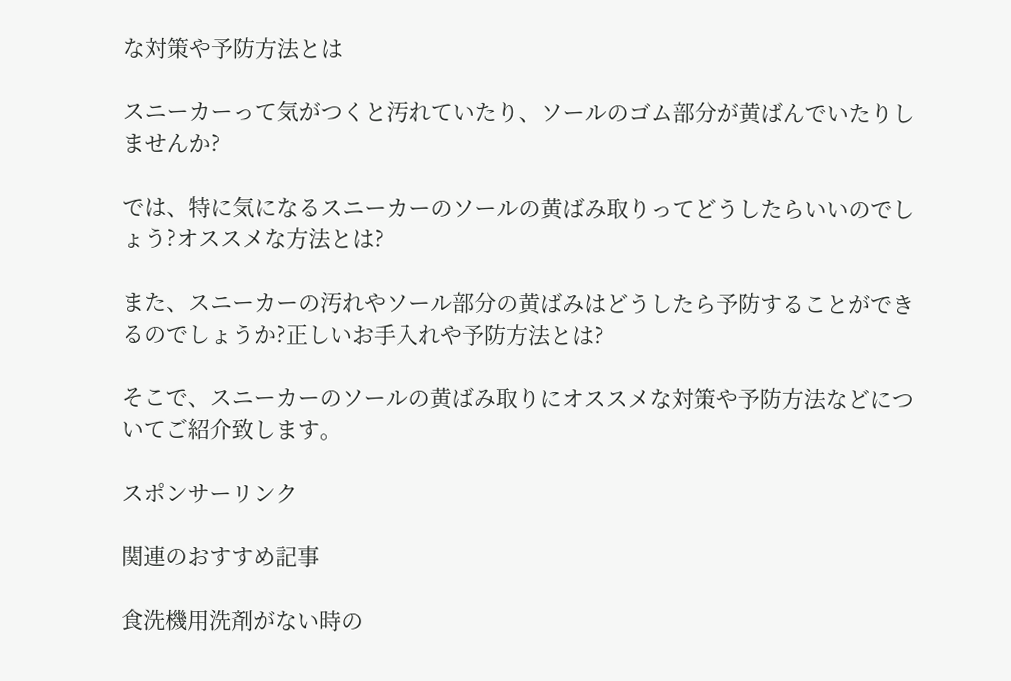な対策や予防方法とは

スニーカーって気がつくと汚れていたり、ソールのゴム部分が黄ばんでいたりしませんか?

では、特に気になるスニーカーのソールの黄ばみ取りってどうしたらいいのでしょう?オススメな方法とは?

また、スニーカーの汚れやソール部分の黄ばみはどうしたら予防することができるのでしょうか?正しいお手入れや予防方法とは?

そこで、スニーカーのソールの黄ばみ取りにオススメな対策や予防方法などについてご紹介致します。

スポンサーリンク

関連のおすすめ記事

食洗機用洗剤がない時の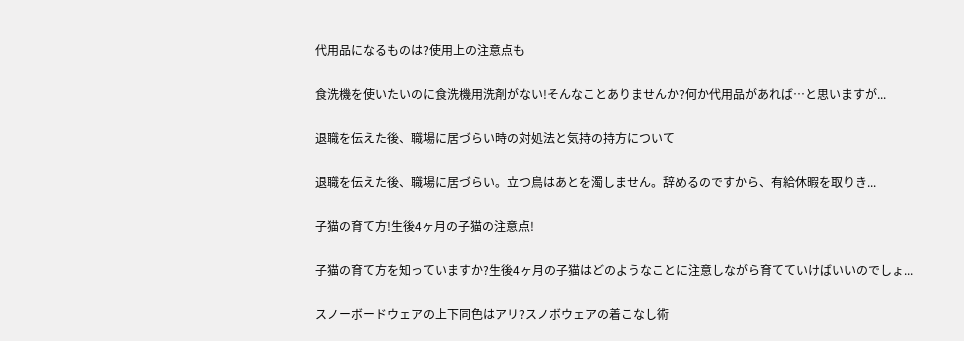代用品になるものは?使用上の注意点も

食洗機を使いたいのに食洗機用洗剤がない!そんなことありませんか?何か代用品があれば…と思いますが...

退職を伝えた後、職場に居づらい時の対処法と気持の持方について

退職を伝えた後、職場に居づらい。立つ鳥はあとを濁しません。辞めるのですから、有給休暇を取りき...

子猫の育て方!生後4ヶ月の子猫の注意点!

子猫の育て方を知っていますか?生後4ヶ月の子猫はどのようなことに注意しながら育てていけばいいのでしょ...

スノーボードウェアの上下同色はアリ?スノボウェアの着こなし術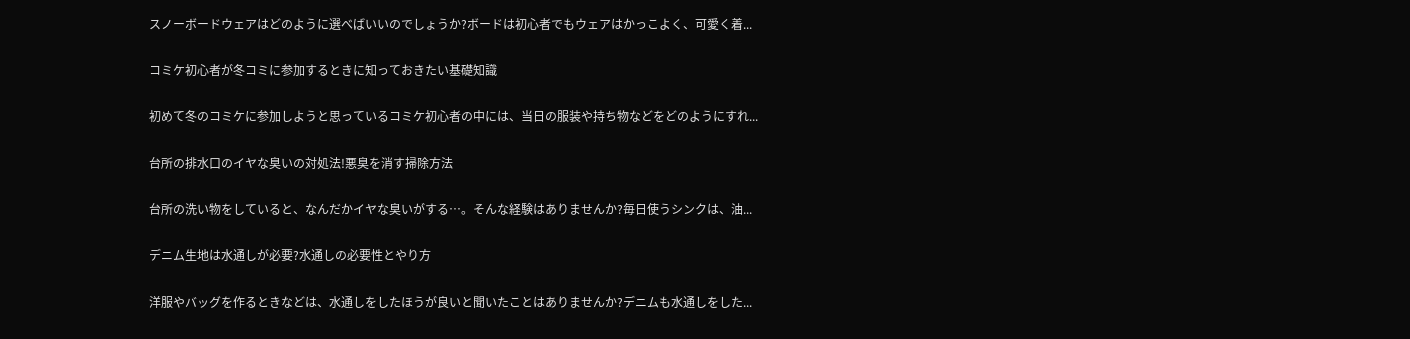スノーボードウェアはどのように選べばいいのでしょうか?ボードは初心者でもウェアはかっこよく、可愛く着...

コミケ初心者が冬コミに参加するときに知っておきたい基礎知識

初めて冬のコミケに参加しようと思っているコミケ初心者の中には、当日の服装や持ち物などをどのようにすれ...

台所の排水口のイヤな臭いの対処法!悪臭を消す掃除方法

台所の洗い物をしていると、なんだかイヤな臭いがする…。そんな経験はありませんか?毎日使うシンクは、油...

デニム生地は水通しが必要?水通しの必要性とやり方

洋服やバッグを作るときなどは、水通しをしたほうが良いと聞いたことはありませんか?デニムも水通しをした...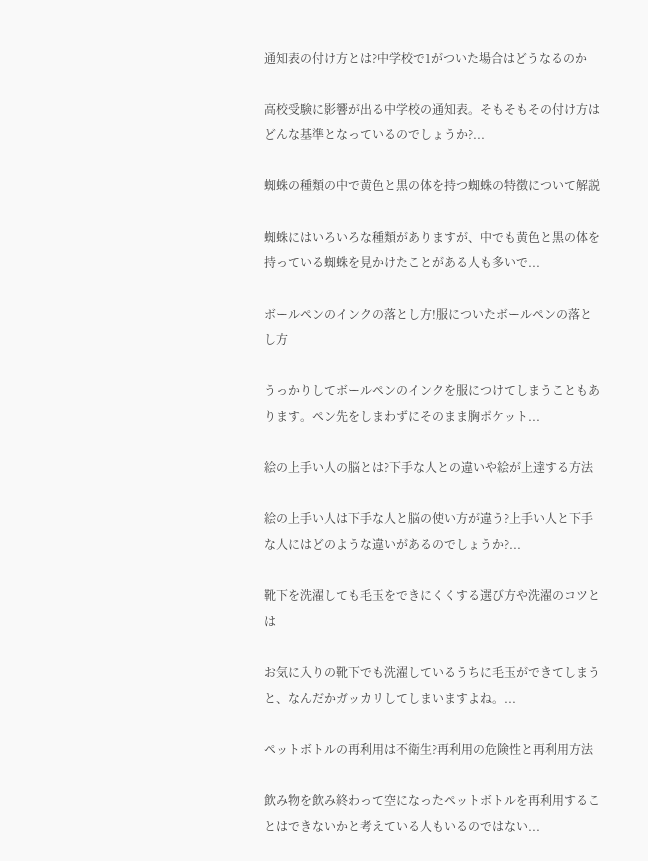通知表の付け方とは?中学校で1がついた場合はどうなるのか

高校受験に影響が出る中学校の通知表。そもそもその付け方はどんな基準となっているのでしょうか?...

蜘蛛の種類の中で黄色と黒の体を持つ蜘蛛の特徴について解説

蜘蛛にはいろいろな種類がありますが、中でも黄色と黒の体を持っている蜘蛛を見かけたことがある人も多いで...

ボールペンのインクの落とし方!服についたボールペンの落とし方

うっかりしてボールペンのインクを服につけてしまうこともあります。ペン先をしまわずにそのまま胸ポケット...

絵の上手い人の脳とは?下手な人との違いや絵が上達する方法

絵の上手い人は下手な人と脳の使い方が違う?上手い人と下手な人にはどのような違いがあるのでしょうか?...

靴下を洗濯しても毛玉をできにくくする選び方や洗濯のコツとは

お気に入りの靴下でも洗濯しているうちに毛玉ができてしまうと、なんだかガッカリしてしまいますよね。...

ペットボトルの再利用は不衛生?再利用の危険性と再利用方法

飲み物を飲み終わって空になったペットボトルを再利用することはできないかと考えている人もいるのではない...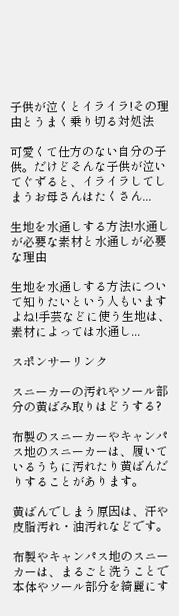子供が泣くとイライラ!その理由とうまく乗り切る対処法

可愛くて仕方のない自分の子供。だけどそんな子供が泣いてぐずると、イライラしてしまうお母さんはたくさん...

生地を水通しする方法!水通しが必要な素材と水通しが必要な理由

生地を水通しする方法について知りたいという人もいますよね!手芸などに使う生地は、素材によっては水通し...

スポンサーリンク

スニーカーの汚れやソール部分の黄ばみ取りはどうする?

布製のスニーカーやキャンパス地のスニーカーは、履いているうちに汚れたり黄ばんだりすることがあります。

黄ばんでしまう原因は、汗や皮脂汚れ・油汚れなどです。

布製やキャンパス地のスニーカーは、まるごと洗うことで本体やソール部分を綺麗にす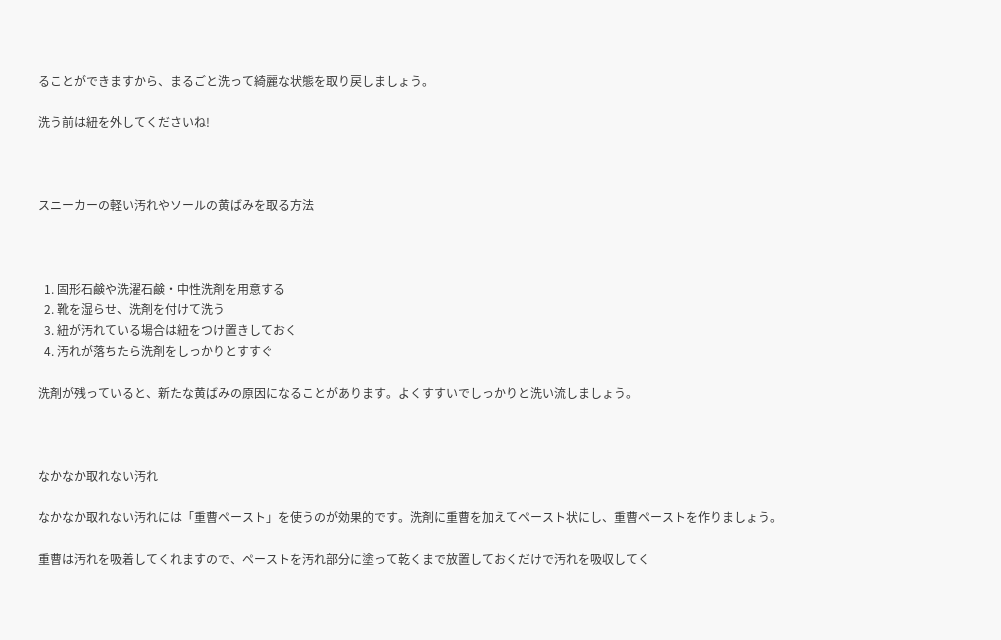ることができますから、まるごと洗って綺麗な状態を取り戻しましょう。

洗う前は紐を外してくださいね!



スニーカーの軽い汚れやソールの黄ばみを取る方法



  1. 固形石鹸や洗濯石鹸・中性洗剤を用意する
  2. 靴を湿らせ、洗剤を付けて洗う
  3. 紐が汚れている場合は紐をつけ置きしておく
  4. 汚れが落ちたら洗剤をしっかりとすすぐ

洗剤が残っていると、新たな黄ばみの原因になることがあります。よくすすいでしっかりと洗い流しましょう。



なかなか取れない汚れ

なかなか取れない汚れには「重曹ペースト」を使うのが効果的です。洗剤に重曹を加えてペースト状にし、重曹ペーストを作りましょう。

重曹は汚れを吸着してくれますので、ペーストを汚れ部分に塗って乾くまで放置しておくだけで汚れを吸収してく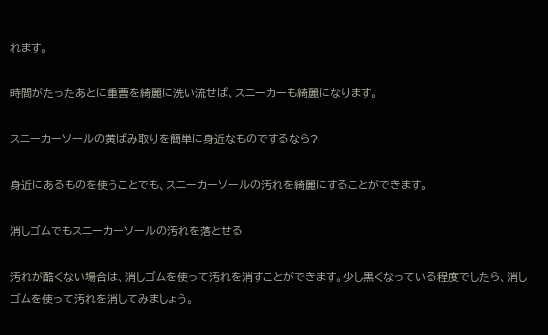れます。

時間がたったあとに重曹を綺麗に洗い流せば、スニーカーも綺麗になります。

スニーカーソールの黄ばみ取りを簡単に身近なものでするなら?

身近にあるものを使うことでも、スニーカーソールの汚れを綺麗にすることができます。

消しゴムでもスニーカーソールの汚れを落とせる

汚れが酷くない場合は、消しゴムを使って汚れを消すことができます。少し黒くなっている程度でしたら、消しゴムを使って汚れを消してみましょう。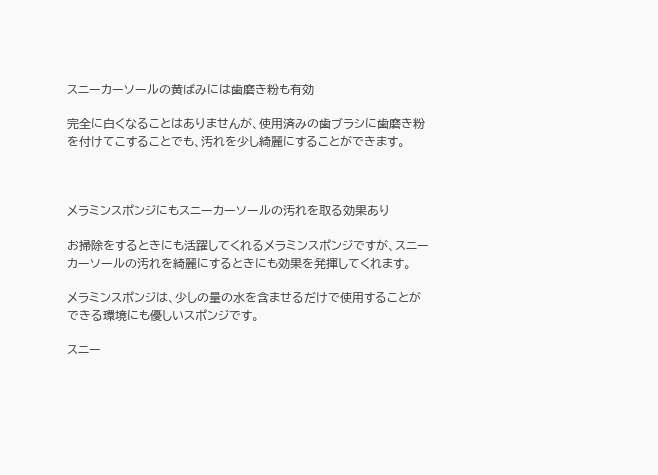スニーカーソールの黄ばみには歯磨き粉も有効

完全に白くなることはありませんが、使用済みの歯ブラシに歯磨き粉を付けてこすることでも、汚れを少し綺麗にすることができます。



メラミンスポンジにもスニーカーソールの汚れを取る効果あり

お掃除をするときにも活躍してくれるメラミンスポンジですが、スニーカーソールの汚れを綺麗にするときにも効果を発揮してくれます。

メラミンスポンジは、少しの量の水を含ませるだけで使用することができる環境にも優しいスポンジです。

スニー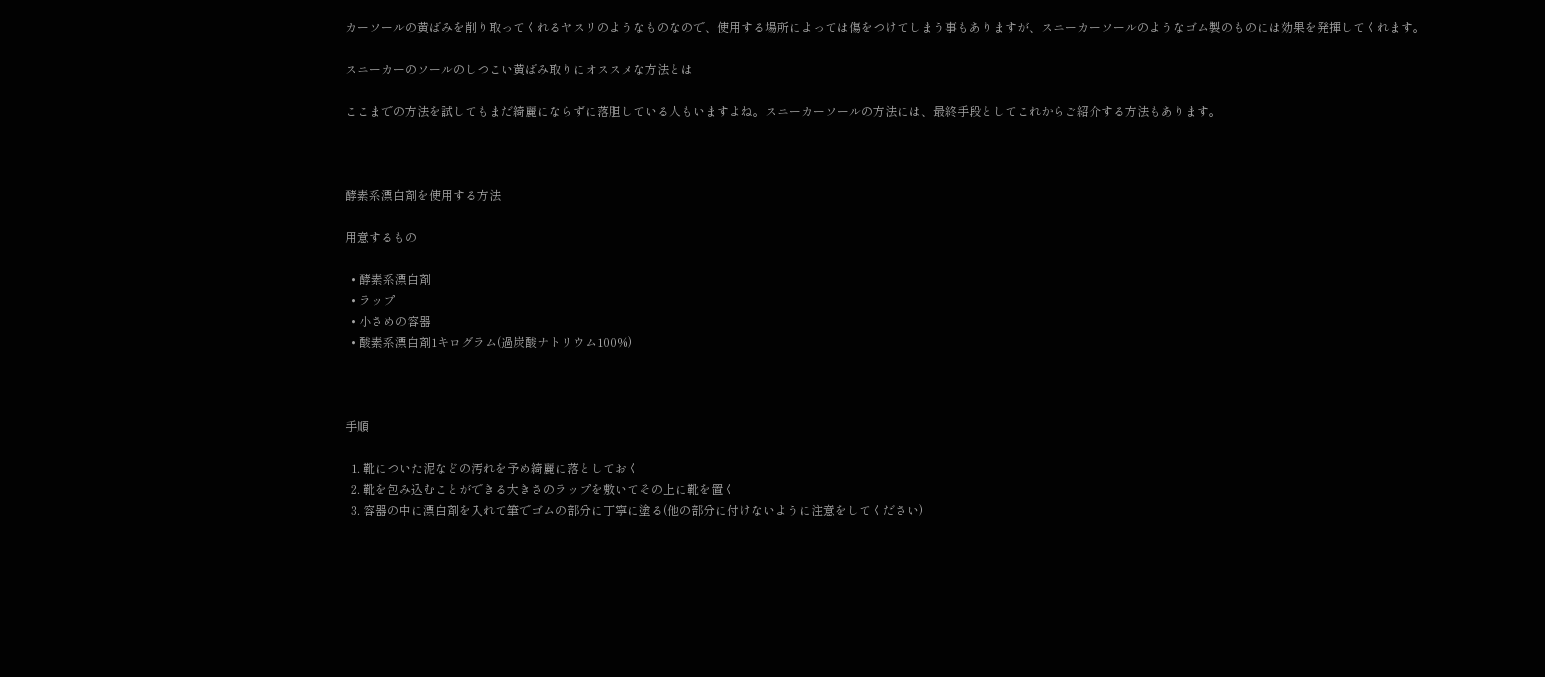カーソールの黄ばみを削り取ってくれるヤスリのようなものなので、使用する場所によっては傷をつけてしまう事もありますが、スニーカーソールのようなゴム製のものには効果を発揮してくれます。

スニーカーのソールのしつこい黄ばみ取りにオススメな方法とは

ここまでの方法を試してもまだ綺麗にならずに落胆している人もいますよね。スニーカーソールの方法には、最終手段としてこれからご紹介する方法もあります。



酵素系漂白剤を使用する方法

用意するもの

  • 酵素系漂白剤
  • ラップ
  • 小さめの容器
  • 酸素系漂白剤1キログラム(過炭酸ナトリウム100%)



手順

  1. 靴についた泥などの汚れを予め綺麗に落としておく
  2. 靴を包み込むことができる大きさのラップを敷いてその上に靴を置く
  3. 容器の中に漂白剤を入れて筆でゴムの部分に丁寧に塗る(他の部分に付けないように注意をしてください)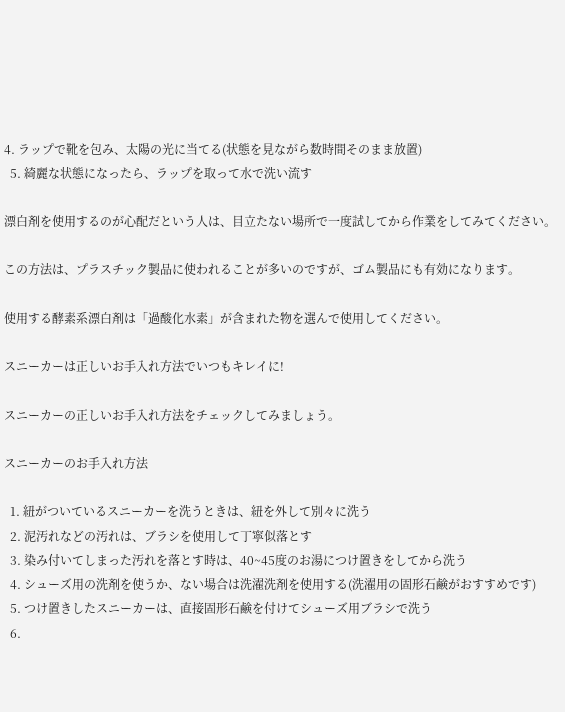4. ラップで靴を包み、太陽の光に当てる(状態を見ながら数時間そのまま放置)
  5. 綺麗な状態になったら、ラップを取って水で洗い流す

漂白剤を使用するのが心配だという人は、目立たない場所で一度試してから作業をしてみてください。

この方法は、プラスチック製品に使われることが多いのですが、ゴム製品にも有効になります。

使用する酵素系漂白剤は「過酸化水素」が含まれた物を選んで使用してください。

スニーカーは正しいお手入れ方法でいつもキレイに!

スニーカーの正しいお手入れ方法をチェックしてみましょう。

スニーカーのお手入れ方法

  1. 紐がついているスニーカーを洗うときは、紐を外して別々に洗う
  2. 泥汚れなどの汚れは、ブラシを使用して丁寧似落とす
  3. 染み付いてしまった汚れを落とす時は、40~45度のお湯につけ置きをしてから洗う
  4. シューズ用の洗剤を使うか、ない場合は洗濯洗剤を使用する(洗濯用の固形石鹸がおすすめです)
  5. つけ置きしたスニーカーは、直接固形石鹸を付けてシューズ用ブラシで洗う
  6.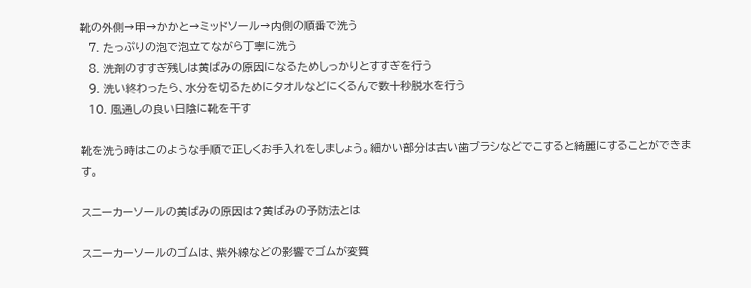靴の外側→甲→かかと→ミッドソール→内側の順番で洗う
  7. たっぷりの泡で泡立てながら丁寧に洗う
  8. 洗剤のすすぎ残しは黄ばみの原因になるためしっかりとすすぎを行う
  9. 洗い終わったら、水分を切るためにタオルなどにくるんで数十秒脱水を行う
  10. 風通しの良い日陰に靴を干す

靴を洗う時はこのような手順で正しくお手入れをしましょう。細かい部分は古い歯ブラシなどでこすると綺麗にすることができます。

スニーカーソールの黄ばみの原因は?黄ばみの予防法とは

スニーカーソールのゴムは、紫外線などの影響でゴムが変質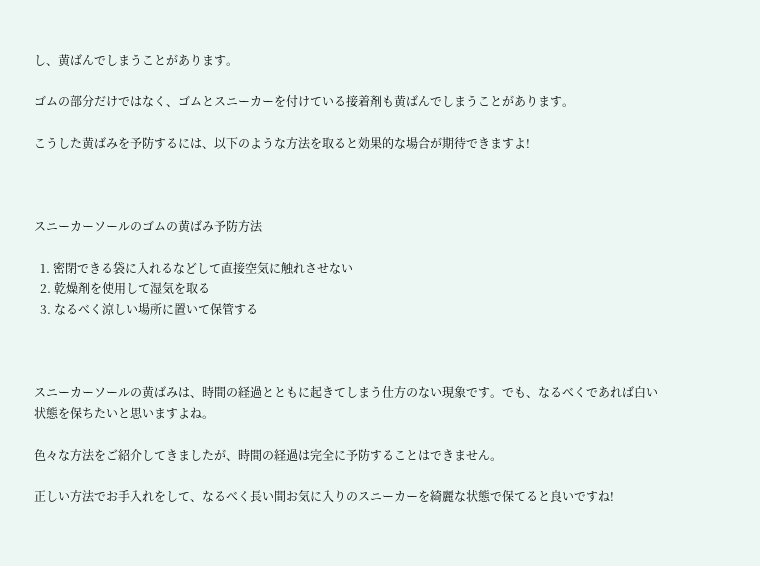し、黄ばんでしまうことがあります。

ゴムの部分だけではなく、ゴムとスニーカーを付けている接着剤も黄ばんでしまうことがあります。

こうした黄ばみを予防するには、以下のような方法を取ると効果的な場合が期待できますよ!



スニーカーソールのゴムの黄ばみ予防方法

  1. 密閉できる袋に入れるなどして直接空気に触れさせない
  2. 乾燥剤を使用して湿気を取る
  3. なるべく涼しい場所に置いて保管する



スニーカーソールの黄ばみは、時間の経過とともに起きてしまう仕方のない現象です。でも、なるべくであれば白い状態を保ちたいと思いますよね。

色々な方法をご紹介してきましたが、時間の経過は完全に予防することはできません。

正しい方法でお手入れをして、なるべく長い間お気に入りのスニーカーを綺麗な状態で保てると良いですね!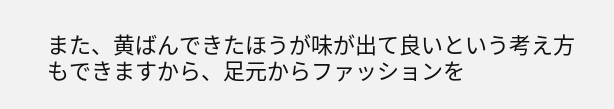また、黄ばんできたほうが味が出て良いという考え方もできますから、足元からファッションを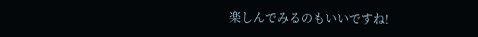楽しんでみるのもいいですね!